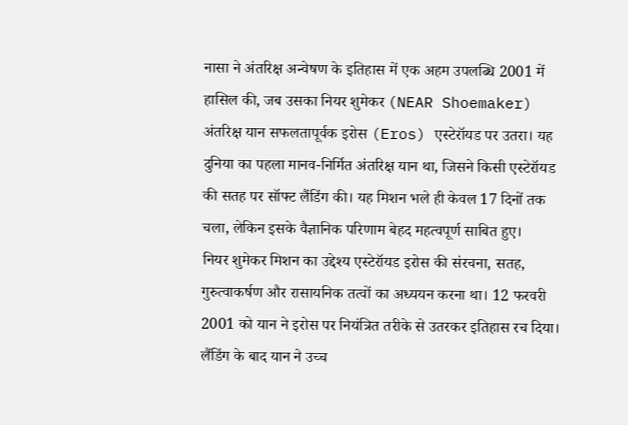नासा ने अंतरिक्ष अन्वेषण के इतिहास में एक अहम उपलब्धि 2001 में हासिल की, जब उसका नियर शुमेकर (NEAR Shoemaker) अंतरिक्ष यान सफलतापूर्वक इरोस (Eros) एस्टेरॉयड पर उतरा। यह दुनिया का पहला मानव-निर्मित अंतरिक्ष यान था, जिसने किसी एस्टेरॉयड की सतह पर सॉफ्ट लैंडिंग की। यह मिशन भले ही केवल 17 दिनों तक चला, लेकिन इसके वैज्ञानिक परिणाम बेहद महत्वपूर्ण साबित हुए।
नियर शुमेकर मिशन का उद्देश्य एस्टेरॉयड इरोस की संरचना, सतह, गुरुत्वाकर्षण और रासायनिक तत्वों का अध्ययन करना था। 12 फरवरी 2001 को यान ने इरोस पर नियंत्रित तरीके से उतरकर इतिहास रच दिया। लैंडिंग के बाद यान ने उच्च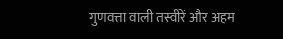गुणवत्ता वाली तस्वीरें और अहम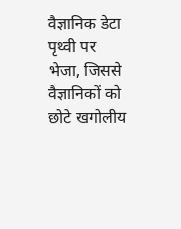वैज्ञानिक डेटा पृथ्वी पर भेजा, जिससे वैज्ञानिकों को छोटे खगोलीय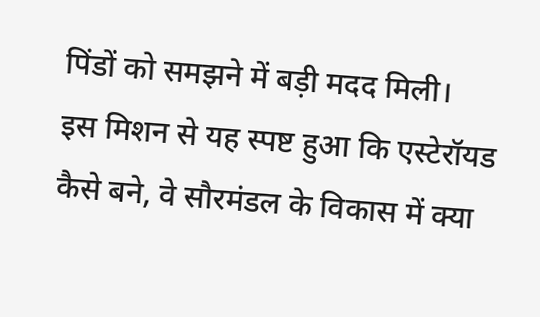पिंडों को समझने में बड़ी मदद मिली।
इस मिशन से यह स्पष्ट हुआ कि एस्टेरॉयड कैसे बने, वे सौरमंडल के विकास में क्या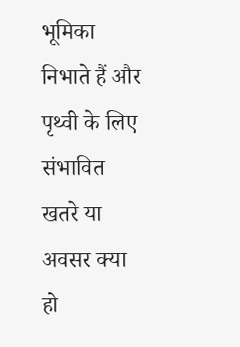भूमिका निभाते हैं और पृथ्वी के लिए संभावित खतरे या अवसर क्या हो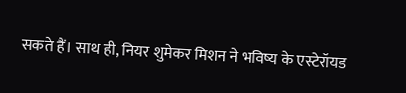सकते हैं। साथ ही, नियर शुमेकर मिशन ने भविष्य के एस्टेरॉयड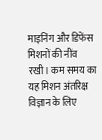माइनिंग और डिफेंस मिशनों की नींव रखी। कम समय का यह मिशन अंतरिक्ष विज्ञान के लिए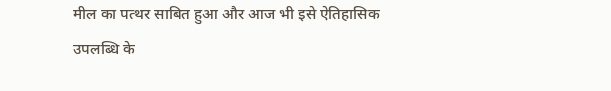मील का पत्थर साबित हुआ और आज भी इसे ऐतिहासिक उपलब्धि के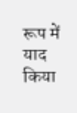रूप में याद किया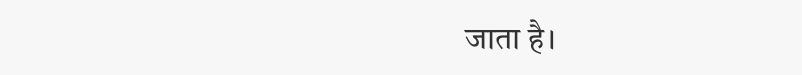जाता है।